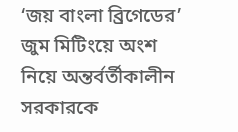‘জয় বাংলা ব্রিগেডের’ জুম মিটিংয়ে অংশ নিয়ে অন্তর্বর্তীকালীন সরকারকে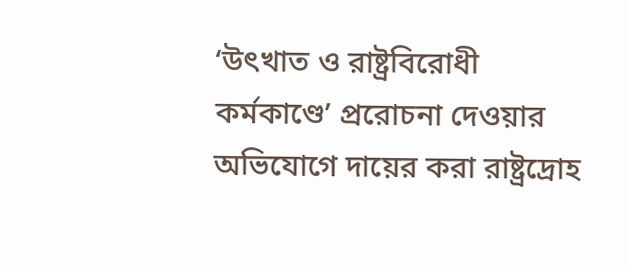‘উৎখাত ও রাষ্ট্রবিরোধী কর্মকাণ্ডে’ প্ররোচনা দেওয়ার অভিযোগে দায়ের করা রাষ্ট্রদ্রোহ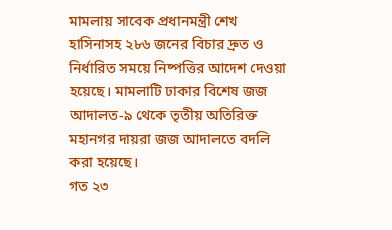মামলায় সাবেক প্রধানমন্ত্রী শেখ হাসিনাসহ ২৮৬ জনের বিচার দ্রুত ও নির্ধারিত সময়ে নিষ্পত্তির আদেশ দেওয়া হয়েছে। মামলাটি ঢাকার বিশেষ জজ আদালত-৯ থেকে তৃতীয় অতিরিক্ত মহানগর দায়রা জজ আদালতে বদলি করা হয়েছে।
গত ২৩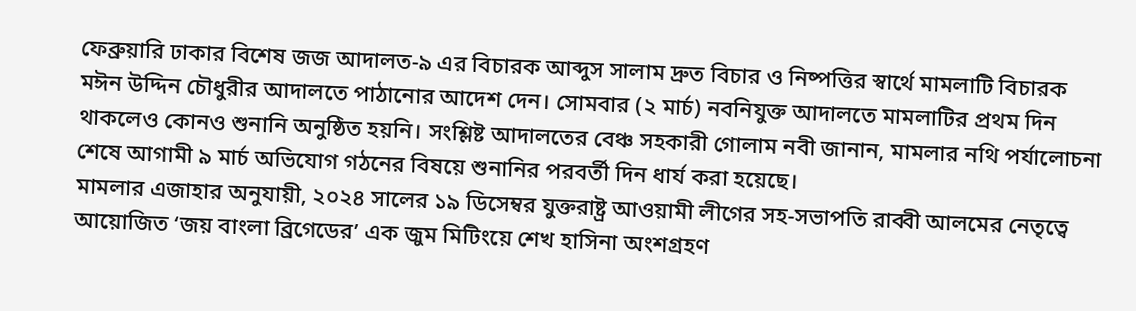ফেব্রুয়ারি ঢাকার বিশেষ জজ আদালত-৯ এর বিচারক আব্দুস সালাম দ্রুত বিচার ও নিষ্পত্তির স্বার্থে মামলাটি বিচারক মঈন উদ্দিন চৌধুরীর আদালতে পাঠানোর আদেশ দেন। সোমবার (২ মার্চ) নবনিযুক্ত আদালতে মামলাটির প্রথম দিন থাকলেও কোনও শুনানি অনুষ্ঠিত হয়নি। সংশ্লিষ্ট আদালতের বেঞ্চ সহকারী গোলাম নবী জানান, মামলার নথি পর্যালোচনা শেষে আগামী ৯ মার্চ অভিযোগ গঠনের বিষয়ে শুনানির পরবর্তী দিন ধার্য করা হয়েছে।
মামলার এজাহার অনুযায়ী, ২০২৪ সালের ১৯ ডিসেম্বর যুক্তরাষ্ট্র আওয়ামী লীগের সহ-সভাপতি রাব্বী আলমের নেতৃত্বে আয়োজিত ‘জয় বাংলা ব্রিগেডের’ এক জুম মিটিংয়ে শেখ হাসিনা অংশগ্রহণ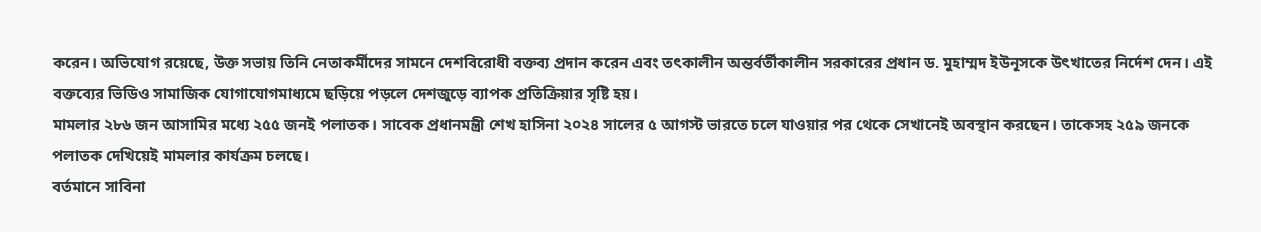করেন। অভিযোগ রয়েছে, উক্ত সভায় তিনি নেতাকর্মীদের সামনে দেশবিরোধী বক্তব্য প্রদান করেন এবং তৎকালীন অন্তর্বর্তীকালীন সরকারের প্রধান ড. মুহাম্মদ ইউনূসকে উৎখাতের নির্দেশ দেন। এই বক্তব্যের ভিডিও সামাজিক যোগাযোগমাধ্যমে ছড়িয়ে পড়লে দেশজুড়ে ব্যাপক প্রতিক্রিয়ার সৃষ্টি হয়।
মামলার ২৮৬ জন আসামির মধ্যে ২৫৫ জনই পলাতক। সাবেক প্রধানমন্ত্রী শেখ হাসিনা ২০২৪ সালের ৫ আগস্ট ভারতে চলে যাওয়ার পর থেকে সেখানেই অবস্থান করছেন। তাকেসহ ২৫৯ জনকে পলাতক দেখিয়েই মামলার কার্যক্রম চলছে।
বর্তমানে সাবিনা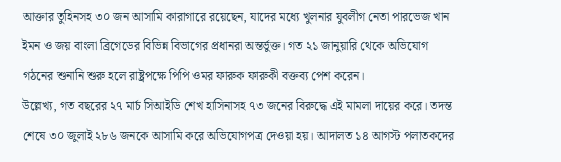আক্তার তুহিনসহ ৩০ জন আসামি কারাগারে রয়েছেন, যাদের মধ্যে খুলনার যুবলীগ নেতা পারভেজ খান ইমন ও জয় বাংলা ব্রিগেডের বিভিন্ন বিভাগের প্রধানরা অন্তর্ভুক্ত। গত ২১ জানুয়ারি থেকে অভিযোগ গঠনের শুনানি শুরু হলে রাষ্ট্রপক্ষে পিপি ওমর ফারুক ফারুকী বক্তব্য পেশ করেন।
উল্লেখ্য, গত বছরের ২৭ মার্চ সিআইডি শেখ হাসিনাসহ ৭৩ জনের বিরুদ্ধে এই মামলা দায়ের করে। তদন্ত শেষে ৩০ জুলাই ২৮৬ জনকে আসামি করে অভিযোগপত্র দেওয়া হয়। আদালত ১৪ আগস্ট পলাতকদের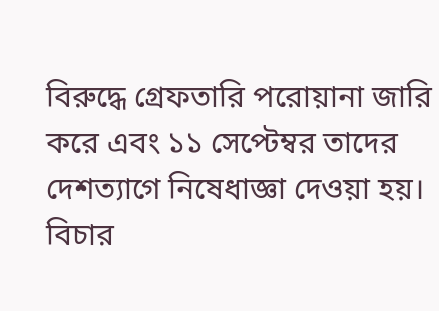বিরুদ্ধে গ্রেফতারি পরোয়ানা জারি করে এবং ১১ সেপ্টেম্বর তাদের দেশত্যাগে নিষেধাজ্ঞা দেওয়া হয়। বিচার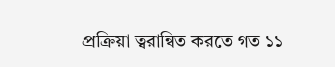প্রক্রিয়া ত্বরান্বিত করতে গত ১১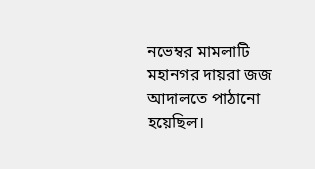নভেম্বর মামলাটি মহানগর দায়রা জজ আদালতে পাঠানো হয়েছিল।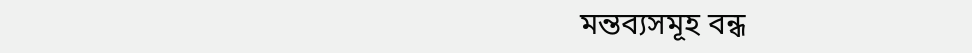মন্তব্যসমূহ বন্ধ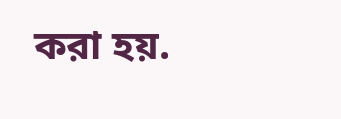করা হয়.